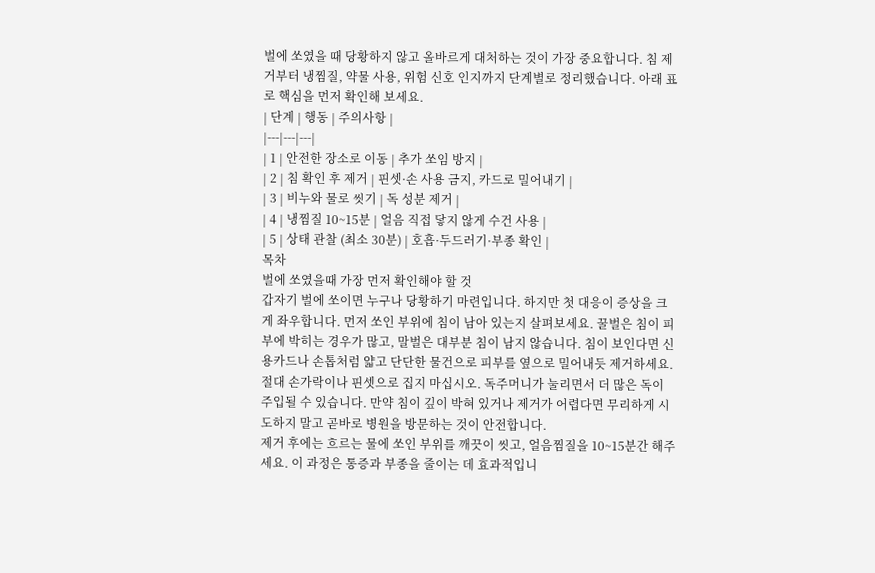벌에 쏘였을 때 당황하지 않고 올바르게 대처하는 것이 가장 중요합니다. 침 제거부터 냉찜질, 약물 사용, 위험 신호 인지까지 단계별로 정리했습니다. 아래 표로 핵심을 먼저 확인해 보세요.
| 단계 | 행동 | 주의사항 |
|---|---|---|
| 1 | 안전한 장소로 이동 | 추가 쏘임 방지 |
| 2 | 침 확인 후 제거 | 핀셋·손 사용 금지, 카드로 밀어내기 |
| 3 | 비누와 물로 씻기 | 독 성분 제거 |
| 4 | 냉찜질 10~15분 | 얼음 직접 닿지 않게 수건 사용 |
| 5 | 상태 관찰 (최소 30분) | 호흡·두드러기·부종 확인 |
목차
벌에 쏘였을때 가장 먼저 확인해야 할 것
갑자기 벌에 쏘이면 누구나 당황하기 마련입니다. 하지만 첫 대응이 증상을 크게 좌우합니다. 먼저 쏘인 부위에 침이 남아 있는지 살펴보세요. 꿀벌은 침이 피부에 박히는 경우가 많고, 말벌은 대부분 침이 남지 않습니다. 침이 보인다면 신용카드나 손톱처럼 얇고 단단한 물건으로 피부를 옆으로 밀어내듯 제거하세요. 절대 손가락이나 핀셋으로 집지 마십시오. 독주머니가 눌리면서 더 많은 독이 주입될 수 있습니다. 만약 침이 깊이 박혀 있거나 제거가 어렵다면 무리하게 시도하지 말고 곧바로 병원을 방문하는 것이 안전합니다.
제거 후에는 흐르는 물에 쏘인 부위를 깨끗이 씻고, 얼음찜질을 10~15분간 해주세요. 이 과정은 통증과 부종을 줄이는 데 효과적입니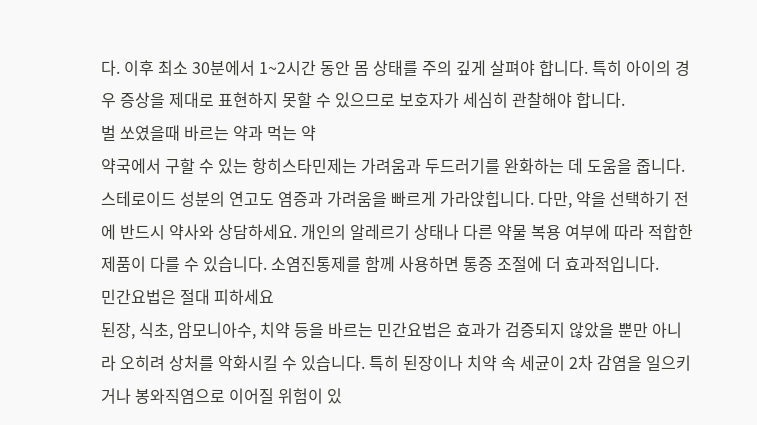다. 이후 최소 30분에서 1~2시간 동안 몸 상태를 주의 깊게 살펴야 합니다. 특히 아이의 경우 증상을 제대로 표현하지 못할 수 있으므로 보호자가 세심히 관찰해야 합니다.
벌 쏘였을때 바르는 약과 먹는 약
약국에서 구할 수 있는 항히스타민제는 가려움과 두드러기를 완화하는 데 도움을 줍니다. 스테로이드 성분의 연고도 염증과 가려움을 빠르게 가라앉힙니다. 다만, 약을 선택하기 전에 반드시 약사와 상담하세요. 개인의 알레르기 상태나 다른 약물 복용 여부에 따라 적합한 제품이 다를 수 있습니다. 소염진통제를 함께 사용하면 통증 조절에 더 효과적입니다.
민간요법은 절대 피하세요
된장, 식초, 암모니아수, 치약 등을 바르는 민간요법은 효과가 검증되지 않았을 뿐만 아니라 오히려 상처를 악화시킬 수 있습니다. 특히 된장이나 치약 속 세균이 2차 감염을 일으키거나 봉와직염으로 이어질 위험이 있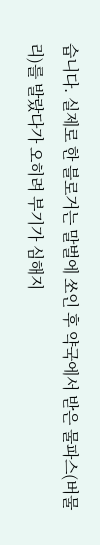습니다. 실제로 한 블로거는 말벌에 쏘인 후 약국에서 받은 물파스(버물리)를 발랐다가 오히려 부기가 심해지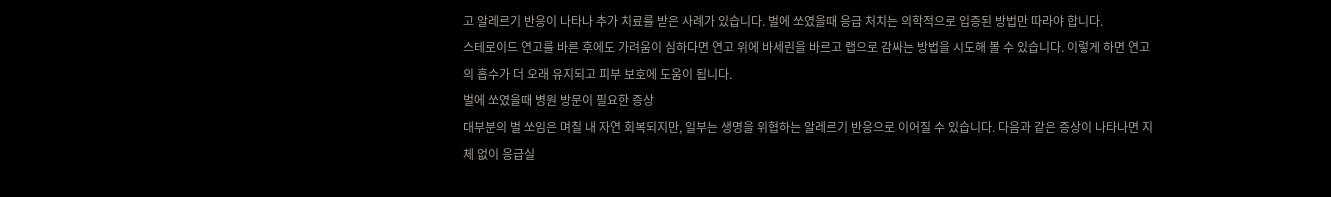고 알레르기 반응이 나타나 추가 치료를 받은 사례가 있습니다. 벌에 쏘였을때 응급 처치는 의학적으로 입증된 방법만 따라야 합니다.
스테로이드 연고를 바른 후에도 가려움이 심하다면 연고 위에 바세린을 바르고 랩으로 감싸는 방법을 시도해 볼 수 있습니다. 이렇게 하면 연고의 흡수가 더 오래 유지되고 피부 보호에 도움이 됩니다.
벌에 쏘였을때 병원 방문이 필요한 증상
대부분의 벌 쏘임은 며칠 내 자연 회복되지만, 일부는 생명을 위협하는 알레르기 반응으로 이어질 수 있습니다. 다음과 같은 증상이 나타나면 지체 없이 응급실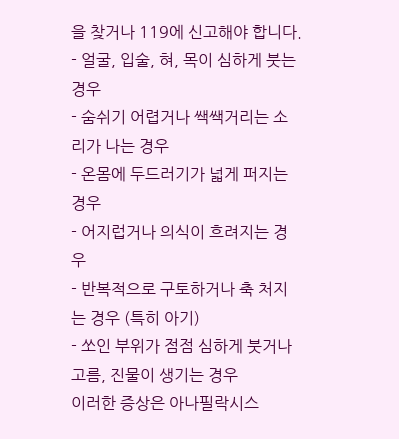을 찾거나 119에 신고해야 합니다.
- 얼굴, 입술, 혀, 목이 심하게 붓는 경우
- 숨쉬기 어렵거나 쌕쌕거리는 소리가 나는 경우
- 온몸에 두드러기가 넓게 퍼지는 경우
- 어지럽거나 의식이 흐려지는 경우
- 반복적으로 구토하거나 축 처지는 경우 (특히 아기)
- 쏘인 부위가 점점 심하게 붓거나 고름, 진물이 생기는 경우
이러한 증상은 아나필락시스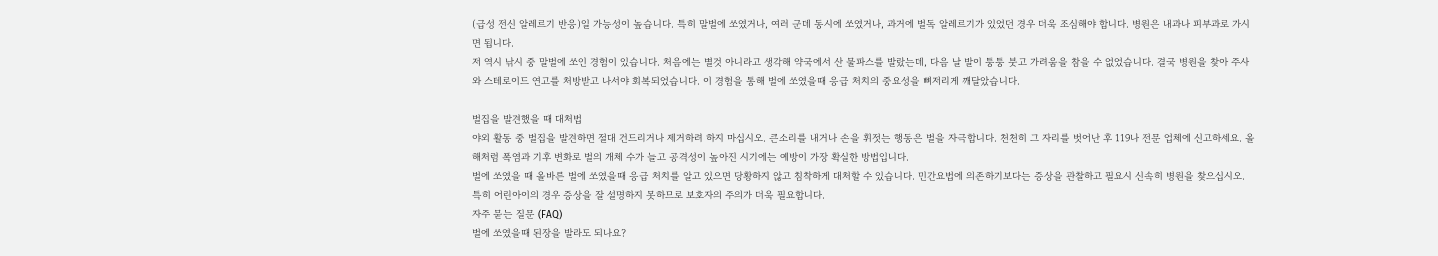(급성 전신 알레르기 반응)일 가능성이 높습니다. 특히 말벌에 쏘였거나, 여러 군데 동시에 쏘였거나, 과거에 벌독 알레르기가 있었던 경우 더욱 조심해야 합니다. 병원은 내과나 피부과로 가시면 됩니다.
저 역시 낚시 중 말벌에 쏘인 경험이 있습니다. 처음에는 별것 아니라고 생각해 약국에서 산 물파스를 발랐는데, 다음 날 발이 퉁퉁 붓고 가려움을 참을 수 없었습니다. 결국 병원을 찾아 주사와 스테로이드 연고를 처방받고 나서야 회복되었습니다. 이 경험을 통해 벌에 쏘였을때 응급 처치의 중요성을 뼈저리게 깨달았습니다.

벌집을 발견했을 때 대처법
야외 활동 중 벌집을 발견하면 절대 건드리거나 제거하려 하지 마십시오. 큰소리를 내거나 손을 휘젓는 행동은 벌을 자극합니다. 천천히 그 자리를 벗어난 후 119나 전문 업체에 신고하세요. 올해처럼 폭염과 기후 변화로 벌의 개체 수가 늘고 공격성이 높아진 시기에는 예방이 가장 확실한 방법입니다.
벌에 쏘였을 때 올바른 벌에 쏘였을때 응급 처치를 알고 있으면 당황하지 않고 침착하게 대처할 수 있습니다. 민간요법에 의존하기보다는 증상을 관찰하고 필요시 신속히 병원을 찾으십시오. 특히 어린아이의 경우 증상을 잘 설명하지 못하므로 보호자의 주의가 더욱 필요합니다.
자주 묻는 질문 (FAQ)
벌에 쏘였을때 된장을 발라도 되나요?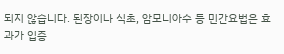되지 않습니다. 된장이나 식초, 암모니아수 등 민간요법은 효과가 입증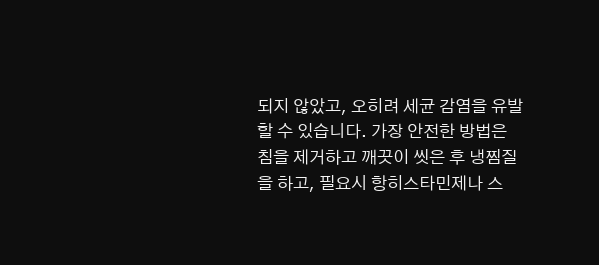되지 않았고, 오히려 세균 감염을 유발할 수 있습니다. 가장 안전한 방법은 침을 제거하고 깨끗이 씻은 후 냉찜질을 하고, 필요시 항히스타민제나 스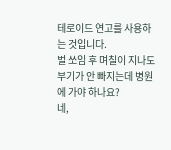테로이드 연고를 사용하는 것입니다.
벌 쏘임 후 며칠이 지나도 부기가 안 빠지는데 병원에 가야 하나요?
네,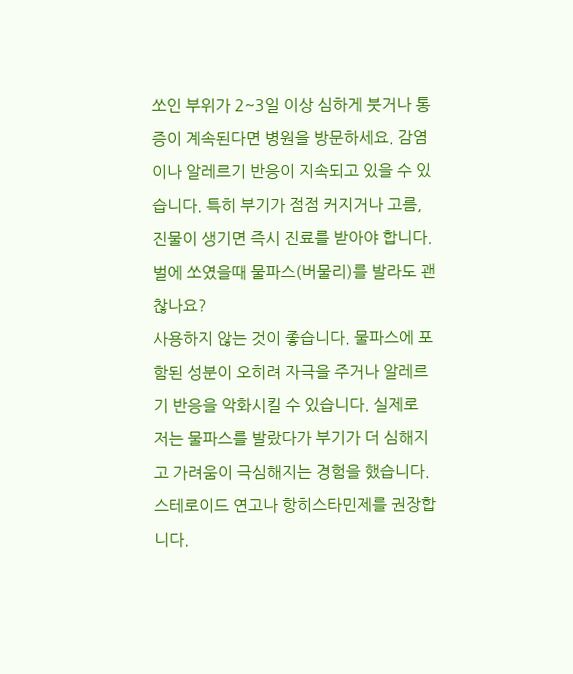쏘인 부위가 2~3일 이상 심하게 붓거나 통증이 계속된다면 병원을 방문하세요. 감염이나 알레르기 반응이 지속되고 있을 수 있습니다. 특히 부기가 점점 커지거나 고름, 진물이 생기면 즉시 진료를 받아야 합니다.
벌에 쏘였을때 물파스(버물리)를 발라도 괜찮나요?
사용하지 않는 것이 좋습니다. 물파스에 포함된 성분이 오히려 자극을 주거나 알레르기 반응을 악화시킬 수 있습니다. 실제로 저는 물파스를 발랐다가 부기가 더 심해지고 가려움이 극심해지는 경험을 했습니다. 스테로이드 연고나 항히스타민제를 권장합니다.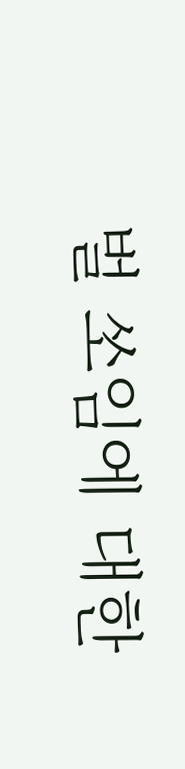벌 쏘임에 대한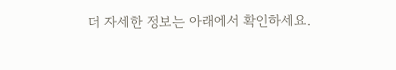더 자세한 정보는 아래에서 확인하세요.